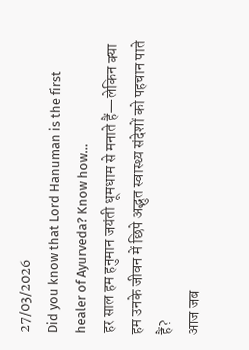27/03/2026
Did you know that Lord Hanuman is the first healer of Ayurveda? Know how…
हर साल हम हनुमान जयंती धूमधाम से मनाते हैं—लेकिन क्या हम उनके जीवन में छिपे अद्भुत स्वास्थ्य संदेशों को पहचान पाते हैं?
आज जब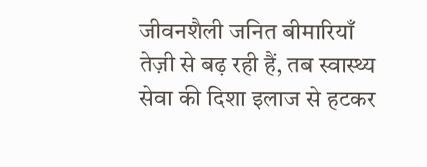जीवनशैली जनित बीमारियाँ तेज़ी से बढ़ रही हैं, तब स्वास्थ्य सेवा की दिशा इलाज से हटकर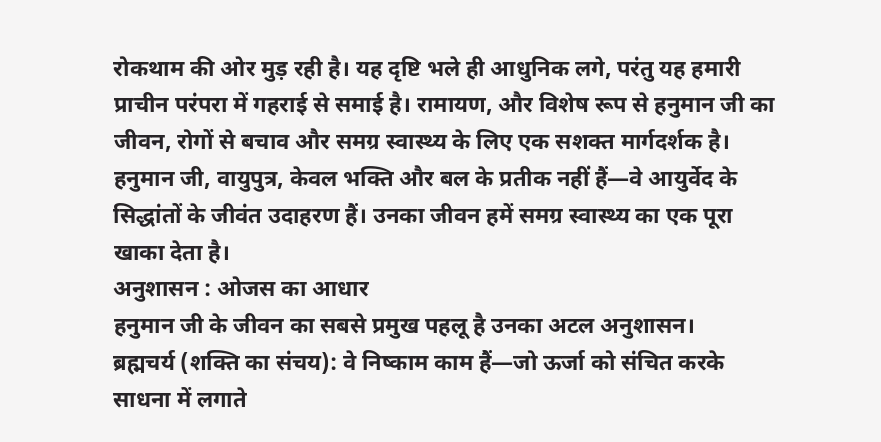रोकथाम की ओर मुड़ रही है। यह दृष्टि भले ही आधुनिक लगे, परंतु यह हमारी प्राचीन परंपरा में गहराई से समाई है। रामायण, और विशेष रूप से हनुमान जी का जीवन, रोगों से बचाव और समग्र स्वास्थ्य के लिए एक सशक्त मार्गदर्शक है।
हनुमान जी, वायुपुत्र, केवल भक्ति और बल के प्रतीक नहीं हैं—वे आयुर्वेद के सिद्धांतों के जीवंत उदाहरण हैं। उनका जीवन हमें समग्र स्वास्थ्य का एक पूरा खाका देता है।
अनुशासन : ओजस का आधार
हनुमान जी के जीवन का सबसे प्रमुख पहलू है उनका अटल अनुशासन।
ब्रह्मचर्य (शक्ति का संचय): वे निष्काम काम हैं—जो ऊर्जा को संचित करके साधना में लगाते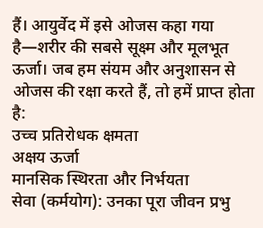हैं। आयुर्वेद में इसे ओजस कहा गया है—शरीर की सबसे सूक्ष्म और मूलभूत ऊर्जा। जब हम संयम और अनुशासन से ओजस की रक्षा करते हैं, तो हमें प्राप्त होता है:
उच्च प्रतिरोधक क्षमता
अक्षय ऊर्जा
मानसिक स्थिरता और निर्भयता
सेवा (कर्मयोग): उनका पूरा जीवन प्रभु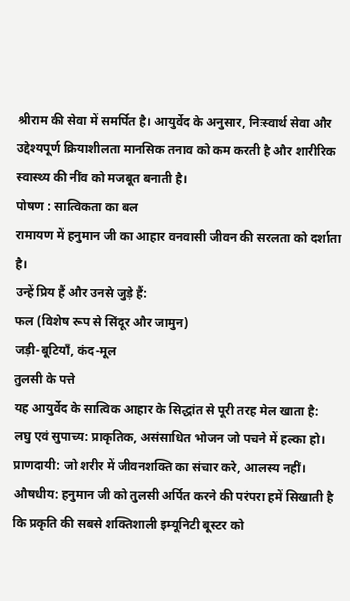श्रीराम की सेवा में समर्पित है। आयुर्वेद के अनुसार, निःस्वार्थ सेवा और उद्देश्यपूर्ण क्रियाशीलता मानसिक तनाव को कम करती है और शारीरिक स्वास्थ्य की नींव को मजबूत बनाती है।
पोषण : सात्विकता का बल
रामायण में हनुमान जी का आहार वनवासी जीवन की सरलता को दर्शाता है।
उन्हें प्रिय हैं और उनसे जुड़े हैं:
फल (विशेष रूप से सिंदूर और जामुन)
जड़ी-बूटियाँ, कंद-मूल
तुलसी के पत्ते
यह आयुर्वेद के सात्विक आहार के सिद्धांत से पूरी तरह मेल खाता है:
लघु एवं सुपाच्य: प्राकृतिक, असंसाधित भोजन जो पचने में हल्का हो।
प्राणदायी: जो शरीर में जीवनशक्ति का संचार करे, आलस्य नहीं।
औषधीय: हनुमान जी को तुलसी अर्पित करने की परंपरा हमें सिखाती है कि प्रकृति की सबसे शक्तिशाली इम्यूनिटी बूस्टर को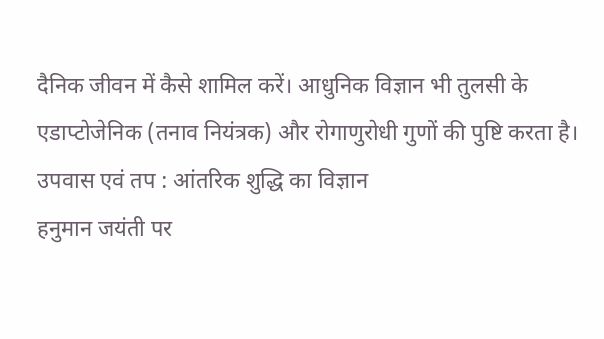दैनिक जीवन में कैसे शामिल करें। आधुनिक विज्ञान भी तुलसी के एडाप्टोजेनिक (तनाव नियंत्रक) और रोगाणुरोधी गुणों की पुष्टि करता है।
उपवास एवं तप : आंतरिक शुद्धि का विज्ञान
हनुमान जयंती पर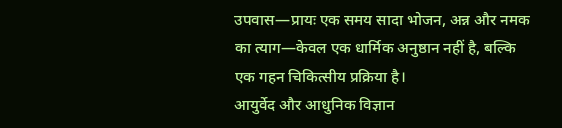उपवास—प्रायः एक समय सादा भोजन, अन्न और नमक का त्याग—केवल एक धार्मिक अनुष्ठान नहीं है, बल्कि एक गहन चिकित्सीय प्रक्रिया है।
आयुर्वेद और आधुनिक विज्ञान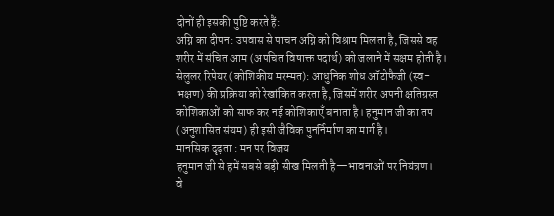दोनों ही इसकी पुष्टि करते हैं:
अग्नि का दीपन: उपवास से पाचन अग्नि को विश्राम मिलता है, जिससे वह शरीर में संचित आम (अपचित विषाक्त पदार्थ) को जलाने में सक्षम होती है।
सेलुलर रिपेयर (कोशिकीय मरम्मत): आधुनिक शोध ऑटोफैजी (स्व-भक्षण) की प्रक्रिया को रेखांकित करता है, जिसमें शरीर अपनी क्षतिग्रस्त कोशिकाओं को साफ कर नई कोशिकाएँ बनाता है। हनुमान जी का तप (अनुशासित संयम) ही इसी जैविक पुनर्निर्माण का मार्ग है।
मानसिक दृढ़ता : मन पर विजय
हनुमान जी से हमें सबसे बड़ी सीख मिलती है—भावनाओं पर नियंत्रण।
वे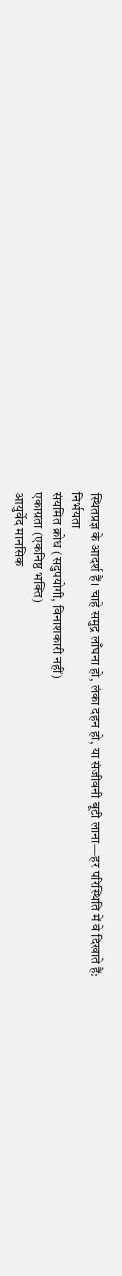स्थितप्रज्ञ के आदर्श हैं। चाहे समुद्र लाँघना हो, लंका दहन हो, या संजीवनी बूटी लाना—हर परिस्थिति में वे दिखाते हैं:
निर्भयता
संयमित क्रोध (सदुपयोगी, विनाशकारी नहीं)
एकाग्रता (एकनिष्ठ भक्ति)
आयुर्वेद मानसिक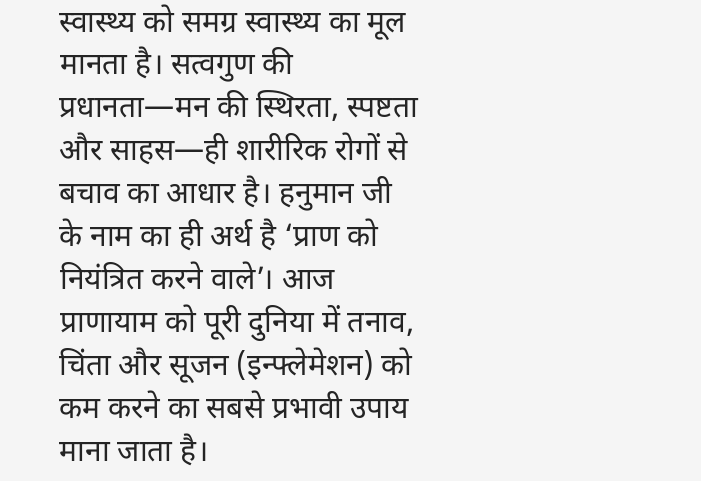स्वास्थ्य को समग्र स्वास्थ्य का मूल मानता है। सत्वगुण की प्रधानता—मन की स्थिरता, स्पष्टता और साहस—ही शारीरिक रोगों से बचाव का आधार है। हनुमान जी के नाम का ही अर्थ है ‘प्राण को नियंत्रित करने वाले’। आज प्राणायाम को पूरी दुनिया में तनाव, चिंता और सूजन (इन्फ्लेमेशन) को कम करने का सबसे प्रभावी उपाय माना जाता है।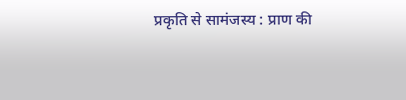प्रकृति से सामंजस्य : प्राण की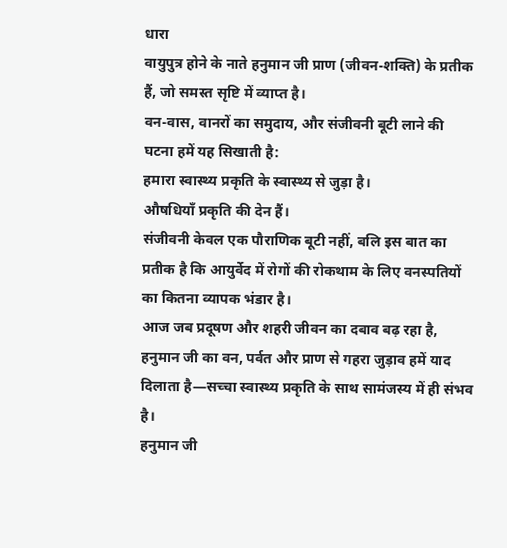धारा
वायुपुत्र होने के नाते हनुमान जी प्राण (जीवन-शक्ति) के प्रतीक हैं, जो समस्त सृष्टि में व्याप्त है।
वन-वास, वानरों का समुदाय, और संजीवनी बूटी लाने की घटना हमें यह सिखाती है:
हमारा स्वास्थ्य प्रकृति के स्वास्थ्य से जुड़ा है।
औषधियाँ प्रकृति की देन हैं।
संजीवनी केवल एक पौराणिक बूटी नहीं, बलि इस बात का प्रतीक है कि आयुर्वेद में रोगों की रोकथाम के लिए वनस्पतियों का कितना व्यापक भंडार है।
आज जब प्रदूषण और शहरी जीवन का दबाव बढ़ रहा है, हनुमान जी का वन, पर्वत और प्राण से गहरा जुड़ाव हमें याद दिलाता है—सच्चा स्वास्थ्य प्रकृति के साथ सामंजस्य में ही संभव है।
हनुमान जी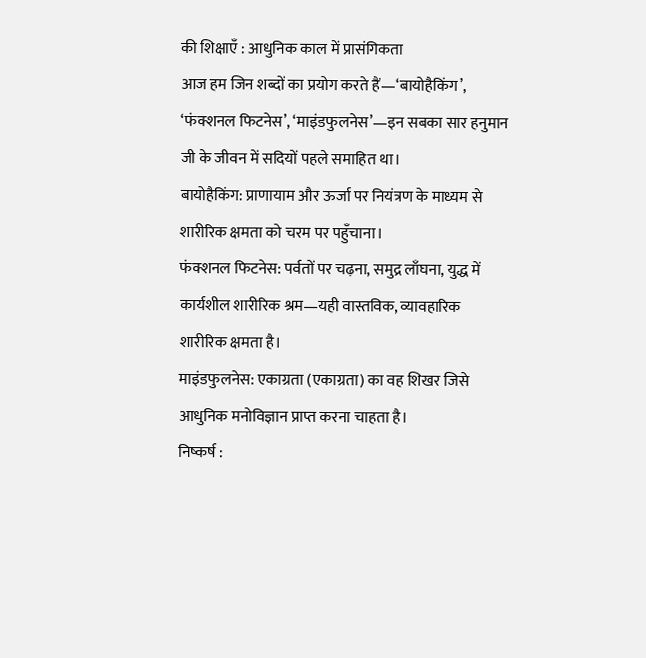की शिक्षाएँ : आधुनिक काल में प्रासंगिकता
आज हम जिन शब्दों का प्रयोग करते हैं—‘बायोहैकिंग’, ‘फंक्शनल फिटनेस’, ‘माइंडफुलनेस’—इन सबका सार हनुमान जी के जीवन में सदियों पहले समाहित था।
बायोहैकिंग: प्राणायाम और ऊर्जा पर नियंत्रण के माध्यम से शारीरिक क्षमता को चरम पर पहुँचाना।
फंक्शनल फिटनेस: पर्वतों पर चढ़ना, समुद्र लाँघना, युद्ध में कार्यशील शारीरिक श्रम—यही वास्तविक, व्यावहारिक शारीरिक क्षमता है।
माइंडफुलनेस: एकाग्रता (एकाग्रता) का वह शिखर जिसे आधुनिक मनोविज्ञान प्राप्त करना चाहता है।
निष्कर्ष :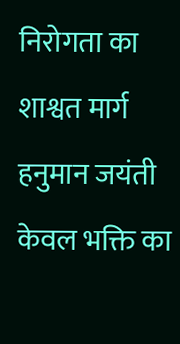निरोगता का शाश्वत मार्ग
हनुमान जयंती केवल भक्ति का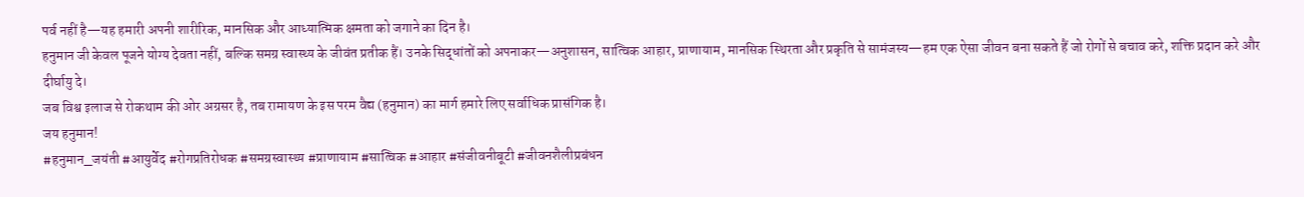पर्व नहीं है—यह हमारी अपनी शारीरिक, मानसिक और आध्यात्मिक क्षमता को जगाने का दिन है।
हनुमान जी केवल पूजने योग्य देवता नहीं, बल्कि समग्र स्वास्थ्य के जीवंत प्रतीक हैं। उनके सिद्धांतों को अपनाकर—अनुशासन, सात्विक आहार, प्राणायाम, मानसिक स्थिरता और प्रकृति से सामंजस्य—हम एक ऐसा जीवन बना सकते हैं जो रोगों से बचाव करे, शक्ति प्रदान करे और दीर्घायु दे।
जब विश्व इलाज से रोकथाम की ओर अग्रसर है, तब रामायण के इस परम वैद्य (हनुमान) का मार्ग हमारे लिए सर्वाधिक प्रासंगिक है।
जय हनुमान!
#हनुमान_जयंती #आयुर्वेद #रोगप्रतिरोधक #समग्रस्वास्थ्य #प्राणायाम #सात्विक #आहार #संजीवनीबूटी #जीवनशैलीप्रबंधन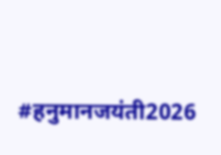#हनुमानजयंती2026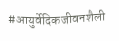#आयुर्वेदिकजीवनशैली